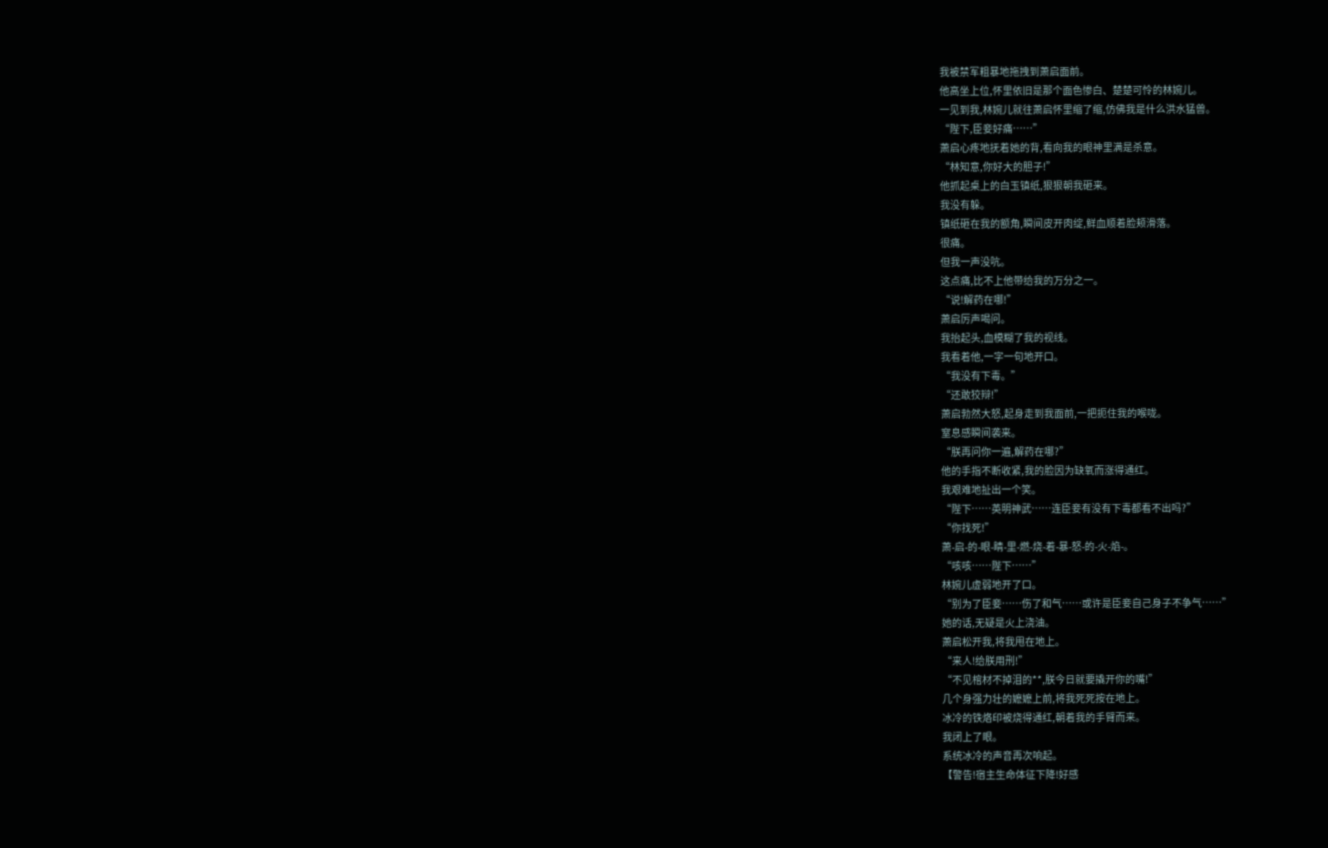我被禁军粗暴地拖拽到萧启面前。
他高坐上位,怀里依旧是那个面色惨白、楚楚可怜的林婉儿。
一见到我,林婉儿就往萧启怀里缩了缩,仿佛我是什么洪水猛兽。
“陛下,臣妾好痛……”
萧启心疼地抚着她的背,看向我的眼神里满是杀意。
“林知意,你好大的胆子!”
他抓起桌上的白玉镇纸,狠狠朝我砸来。
我没有躲。
镇纸砸在我的额角,瞬间皮开肉绽,鲜血顺着脸颊滑落。
很痛。
但我一声没吭。
这点痛,比不上他带给我的万分之一。
“说!解药在哪!”
萧启厉声喝问。
我抬起头,血模糊了我的视线。
我看着他,一字一句地开口。
“我没有下毒。”
“还敢狡辩!”
萧启勃然大怒,起身走到我面前,一把扼住我的喉咙。
窒息感瞬间袭来。
“朕再问你一遍,解药在哪?”
他的手指不断收紧,我的脸因为缺氧而涨得通红。
我艰难地扯出一个笑。
“陛下……英明神武……连臣妾有没有下毒都看不出吗?”
“你找死!”
萧-启-的-眼-睛-里-燃-烧-着-暴-怒-的-火-焰-。
“咳咳……陛下……”
林婉儿虚弱地开了口。
“别为了臣妾……伤了和气……或许是臣妾自己身子不争气……”
她的话,无疑是火上浇油。
萧启松开我,将我甩在地上。
“来人!给朕用刑!”
“不见棺材不掉泪的**,朕今日就要撬开你的嘴!”
几个身强力壮的嬷嬷上前,将我死死按在地上。
冰冷的铁烙印被烧得通红,朝着我的手臂而来。
我闭上了眼。
系统冰冷的声音再次响起。
【警告!宿主生命体征下降!好感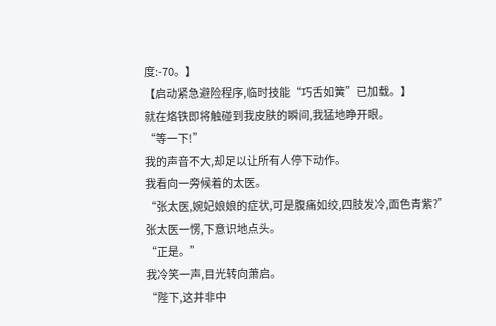度:-70。】
【启动紧急避险程序,临时技能“巧舌如簧”已加载。】
就在烙铁即将触碰到我皮肤的瞬间,我猛地睁开眼。
“等一下!”
我的声音不大,却足以让所有人停下动作。
我看向一旁候着的太医。
“张太医,婉妃娘娘的症状,可是腹痛如绞,四肢发冷,面色青紫?”
张太医一愣,下意识地点头。
“正是。”
我冷笑一声,目光转向萧启。
“陛下,这并非中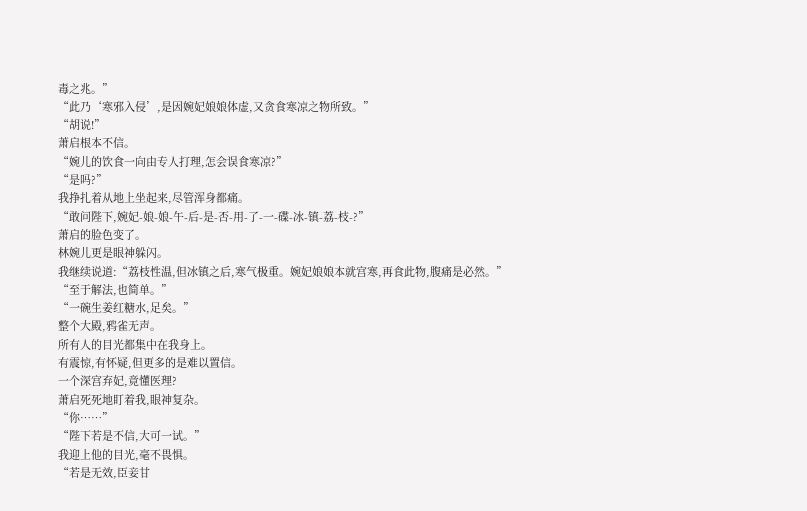毒之兆。”
“此乃‘寒邪入侵’,是因婉妃娘娘体虚,又贪食寒凉之物所致。”
“胡说!”
萧启根本不信。
“婉儿的饮食一向由专人打理,怎会误食寒凉?”
“是吗?”
我挣扎着从地上坐起来,尽管浑身都痛。
“敢问陛下,婉妃-娘-娘-午-后-是-否-用-了-一-碟-冰-镇-荔-枝-?”
萧启的脸色变了。
林婉儿更是眼神躲闪。
我继续说道:“荔枝性温,但冰镇之后,寒气极重。婉妃娘娘本就宫寒,再食此物,腹痛是必然。”
“至于解法,也简单。”
“一碗生姜红糖水,足矣。”
整个大殿,鸦雀无声。
所有人的目光都集中在我身上。
有震惊,有怀疑,但更多的是难以置信。
一个深宫弃妃,竟懂医理?
萧启死死地盯着我,眼神复杂。
“你……”
“陛下若是不信,大可一试。”
我迎上他的目光,毫不畏惧。
“若是无效,臣妾甘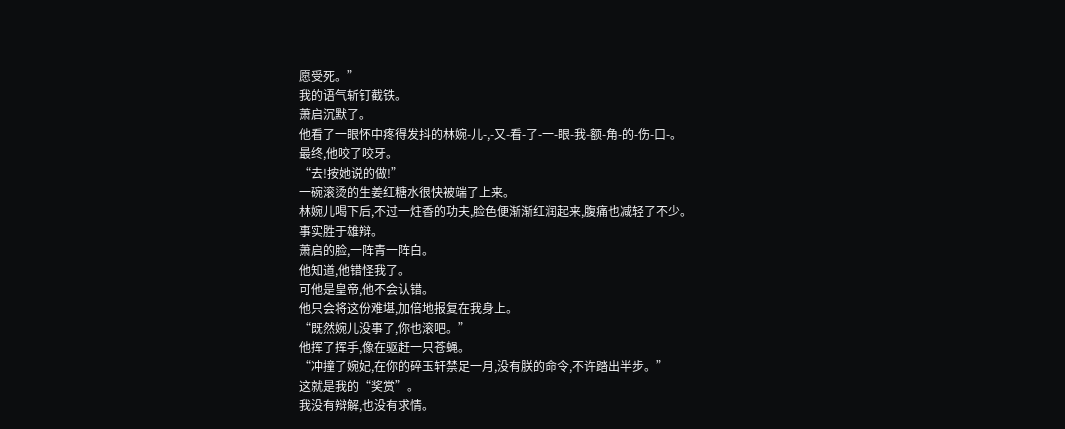愿受死。”
我的语气斩钉截铁。
萧启沉默了。
他看了一眼怀中疼得发抖的林婉-儿-,-又-看-了-一-眼-我-额-角-的-伤-口-。
最终,他咬了咬牙。
“去!按她说的做!”
一碗滚烫的生姜红糖水很快被端了上来。
林婉儿喝下后,不过一炷香的功夫,脸色便渐渐红润起来,腹痛也减轻了不少。
事实胜于雄辩。
萧启的脸,一阵青一阵白。
他知道,他错怪我了。
可他是皇帝,他不会认错。
他只会将这份难堪,加倍地报复在我身上。
“既然婉儿没事了,你也滚吧。”
他挥了挥手,像在驱赶一只苍蝇。
“冲撞了婉妃,在你的碎玉轩禁足一月,没有朕的命令,不许踏出半步。”
这就是我的“奖赏”。
我没有辩解,也没有求情。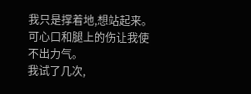我只是撑着地,想站起来。
可心口和腿上的伤让我使不出力气。
我试了几次,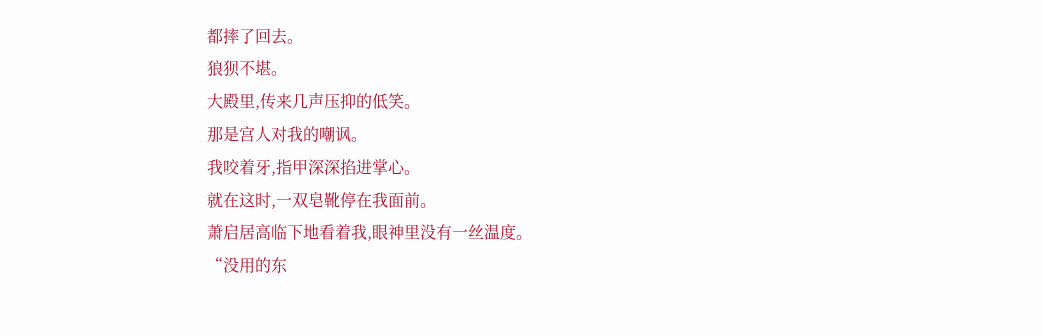都摔了回去。
狼狈不堪。
大殿里,传来几声压抑的低笑。
那是宫人对我的嘲讽。
我咬着牙,指甲深深掐进掌心。
就在这时,一双皂靴停在我面前。
萧启居高临下地看着我,眼神里没有一丝温度。
“没用的东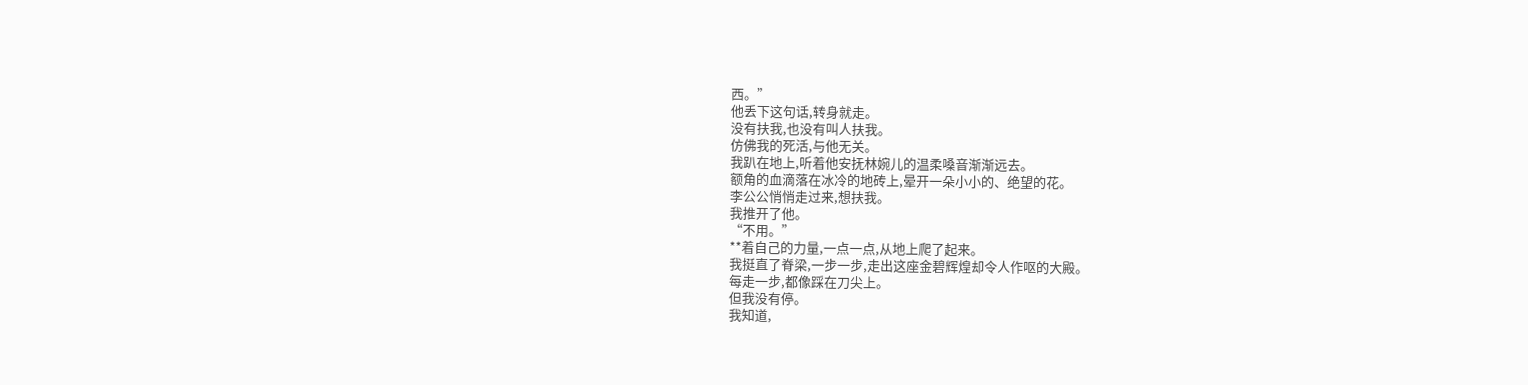西。”
他丢下这句话,转身就走。
没有扶我,也没有叫人扶我。
仿佛我的死活,与他无关。
我趴在地上,听着他安抚林婉儿的温柔嗓音渐渐远去。
额角的血滴落在冰冷的地砖上,晕开一朵小小的、绝望的花。
李公公悄悄走过来,想扶我。
我推开了他。
“不用。”
**着自己的力量,一点一点,从地上爬了起来。
我挺直了脊梁,一步一步,走出这座金碧辉煌却令人作呕的大殿。
每走一步,都像踩在刀尖上。
但我没有停。
我知道,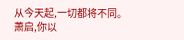从今天起,一切都将不同。
萧启,你以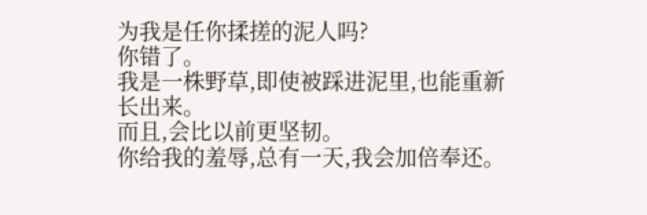为我是任你揉搓的泥人吗?
你错了。
我是一株野草,即使被踩进泥里,也能重新长出来。
而且,会比以前更坚韧。
你给我的羞辱,总有一天,我会加倍奉还。